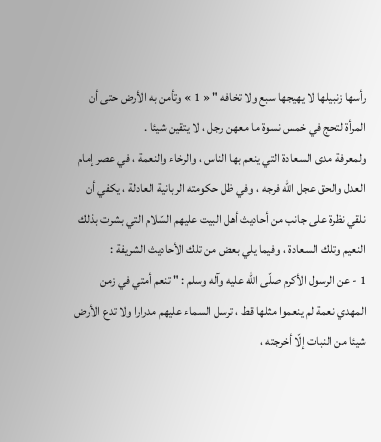رأسها زنبيلها لا يهيجها سبع ولا تخافه " « 1 » وتأمن به الأرض حتى أن المرأة لتحج في خمس نسوة ما معهن رجل ، لا يتقين شيئا .
ولمعرفة مدى السعادة التي ينعم بها الناس ، والرخاء والنعمة ، في عصر إمام العدل والحق عجل اللّه فرجه ، وفي ظل حكومته الربانية العادلة ، يكفي أن نلقي نظرة على جانب من أحاديث أهل البيت عليهم السّلام التي بشرت بذلك النعيم وتلك السعادة ، وفيما يلي بعض من تلك الأحاديث الشريفة :
1 - عن الرسول الأكرم صلّى اللّه عليه وآله وسلم : " تنعم أمتي في زمن المهدي نعمة لم ينعموا مثلها قط ، ترسل السماء عليهم مدرارا ولا تدع الأرض شيئا من النبات إلّا أخرجته ،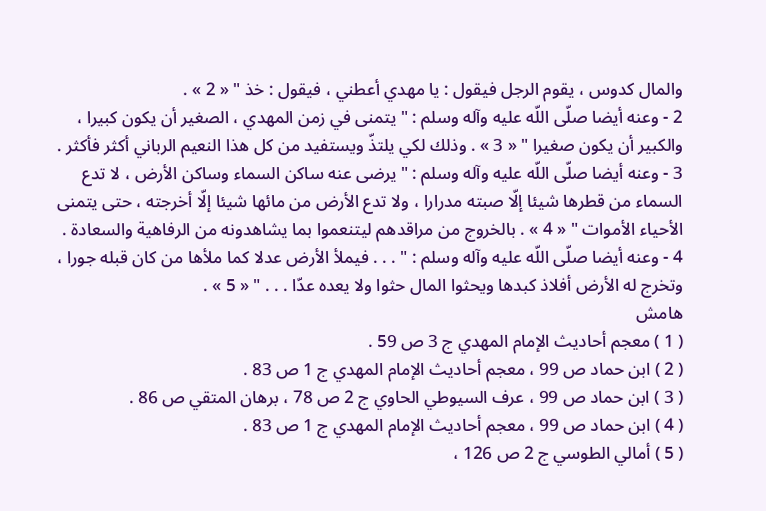والمال كدوس ، يقوم الرجل فيقول : يا مهدي أعطني ، فيقول : خذ " « 2 » .
2 - وعنه أيضا صلّى اللّه عليه وآله وسلم : " يتمنى في زمن المهدي ، الصغير أن يكون كبيرا ، والكبير أن يكون صغيرا " « 3 » . وذلك لكي يلتذّ ويستفيد من كل هذا النعيم الرباني أكثر فأكثر .
3 - وعنه أيضا صلّى اللّه عليه وآله وسلم : " يرضى عنه ساكن السماء وساكن الأرض ، لا تدع السماء من قطرها شيئا إلّا صبته مدرارا ، ولا تدع الأرض من مائها شيئا إلّا أخرجته ، حتى يتمنى الأحياء الأموات " « 4 » . بالخروج من مراقدهم ليتنعموا بما يشاهدونه من الرفاهية والسعادة .
4 - وعنه أيضا صلّى اللّه عليه وآله وسلم : " . . . فيملأ الأرض عدلا كما ملأها من كان قبله جورا ، وتخرج له الأرض أفلاذ كبدها ويحثوا المال حثوا ولا يعده عدّا . . . " « 5 » .
هامش
( 1 ) معجم أحاديث الإمام المهدي ج 3 ص 59 .
( 2 ) ابن حماد ص 99 ، معجم أحاديث الإمام المهدي ج 1 ص 83 .
( 3 ) ابن حماد ص 99 ، عرف السيوطي الحاوي ج 2 ص 78 ، برهان المتقي ص 86 .
( 4 ) ابن حماد ص 99 ، معجم أحاديث الإمام المهدي ج 1 ص 83 .
( 5 ) أمالي الطوسي ج 2 ص 126 ،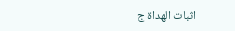اثبات الهداة ج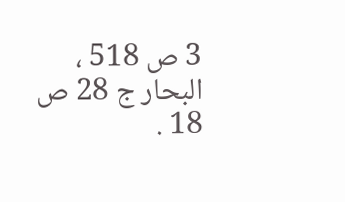3 ص 518 ، البحار ج 28 ص 18 .